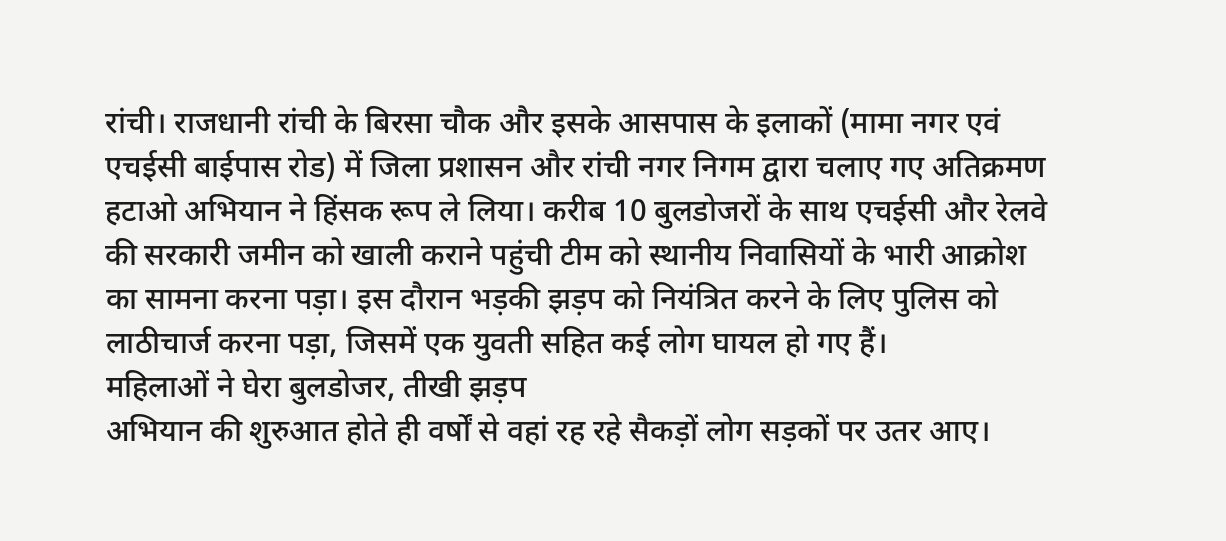रांची। राजधानी रांची के बिरसा चौक और इसके आसपास के इलाकों (मामा नगर एवं एचईसी बाईपास रोड) में जिला प्रशासन और रांची नगर निगम द्वारा चलाए गए अतिक्रमण हटाओ अभियान ने हिंसक रूप ले लिया। करीब 10 बुलडोजरों के साथ एचईसी और रेलवे की सरकारी जमीन को खाली कराने पहुंची टीम को स्थानीय निवासियों के भारी आक्रोश का सामना करना पड़ा। इस दौरान भड़की झड़प को नियंत्रित करने के लिए पुलिस को लाठीचार्ज करना पड़ा, जिसमें एक युवती सहित कई लोग घायल हो गए हैं।
महिलाओं ने घेरा बुलडोजर, तीखी झड़प
अभियान की शुरुआत होते ही वर्षों से वहां रह रहे सैकड़ों लोग सड़कों पर उतर आए।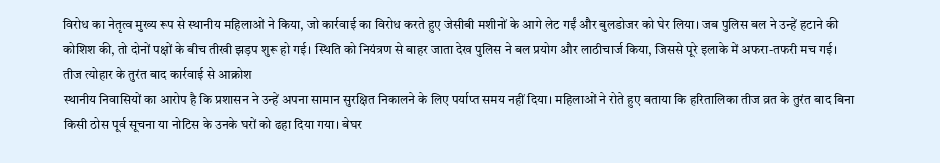विरोध का नेतृत्व मुख्य रूप से स्थानीय महिलाओं ने किया, जो कार्रवाई का विरोध करते हुए जेसीबी मशीनों के आगे लेट गईं और बुलडोजर को घेर लिया। जब पुलिस बल ने उन्हें हटाने की कोशिश की, तो दोनों पक्षों के बीच तीखी झड़प शुरू हो गई। स्थिति को नियंत्रण से बाहर जाता देख पुलिस ने बल प्रयोग और लाठीचार्ज किया, जिससे पूरे इलाके में अफरा-तफरी मच गई।
तीज त्योहार के तुरंत बाद कार्रवाई से आक्रोश
स्थानीय निवासियों का आरोप है कि प्रशासन ने उन्हें अपना सामान सुरक्षित निकालने के लिए पर्याप्त समय नहीं दिया। महिलाओं ने रोते हुए बताया कि हरितालिका तीज व्रत के तुरंत बाद बिना किसी ठोस पूर्व सूचना या नोटिस के उनके घरों को ढहा दिया गया। बेघर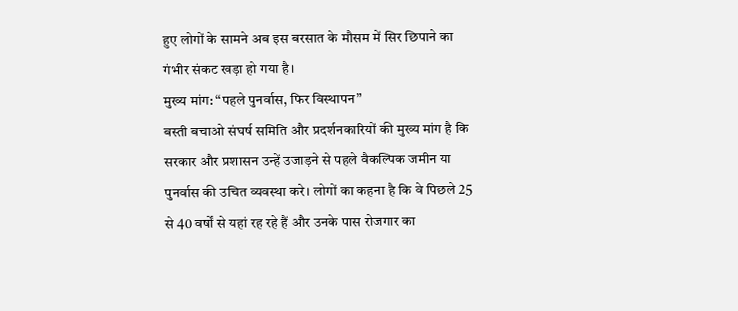हुए लोगों के सामने अब इस बरसात के मौसम में सिर छिपाने का गंभीर संकट खड़ा हो गया है।
मुख्य मांग: “पहले पुनर्वास, फिर विस्थापन”
बस्ती बचाओ संघर्ष समिति और प्रदर्शनकारियों की मुख्य मांग है कि सरकार और प्रशासन उन्हें उजाड़ने से पहले वैकल्पिक जमीन या पुनर्वास की उचित व्यवस्था करे। लोगों का कहना है कि वे पिछले 25 से 40 वर्षों से यहां रह रहे हैं और उनके पास रोजगार का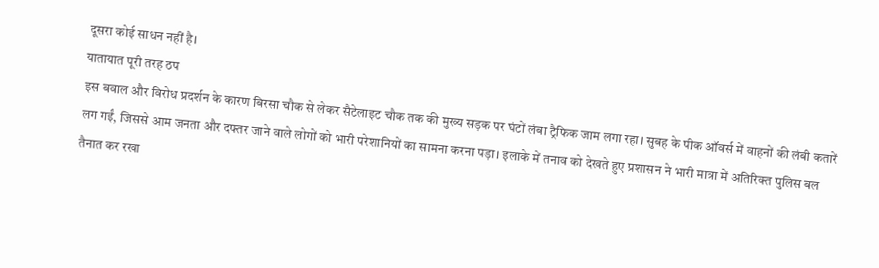दूसरा कोई साधन नहीं है।
यातायात पूरी तरह ठप
इस बवाल और विरोध प्रदर्शन के कारण बिरसा चौक से लेकर सैटेलाइट चौक तक की मुख्य सड़क पर घंटों लंबा ट्रैफिक जाम लगा रहा। सुबह के पीक ऑवर्स में वाहनों की लंबी कतारें लग गईं, जिससे आम जनता और दफ्तर जाने वाले लोगों को भारी परेशानियों का सामना करना पड़ा। इलाके में तनाव को देखते हुए प्रशासन ने भारी मात्रा में अतिरिक्त पुलिस बल तैनात कर रखा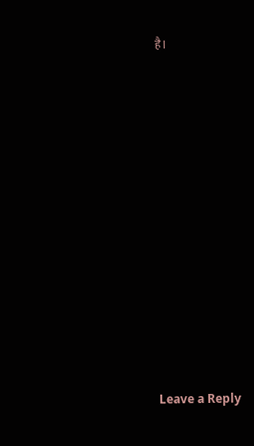है।













Leave a Reply